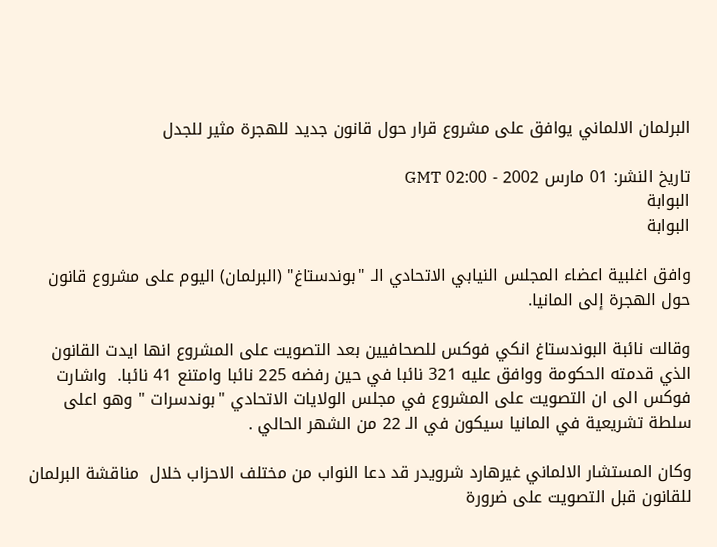البرلمان الالماني يوافق على مشروع قرار حول قانون جديد للهجرة مثير للجدل

تاريخ النشر: 01 مارس 2002 - 02:00 GMT
البوابة
البوابة

وافق اغلبية اعضاء المجلس النيابي الاتحادي الـ "بوندستاغ" (البرلمان) اليوم على مشروع قانون حول الهجرة إلى المانيا.

وقالت نائبة البوندستاغ انكي فوكس للصحافيين بعد التصويت على المشروع انها ايدت القانون الذي قدمته الحكومة ووافق عليه 321 نائبا في حين رفضه 225 نائبا وامتنع 41 نائبا.  واشارت فوكس الى ان التصويت على المشروع في مجلس الولايات الاتحادي "بوندسرات " وهو اعلى سلطة تشريعية في المانيا سيكون في الـ 22 من الشهر الحالي .

وكان المستشار الالماني غيرهارد شرويدر قد دعا النواب من مختلف الاحزاب خلال  مناقشة البرلمان للقانون قبل التصويت على ضرورة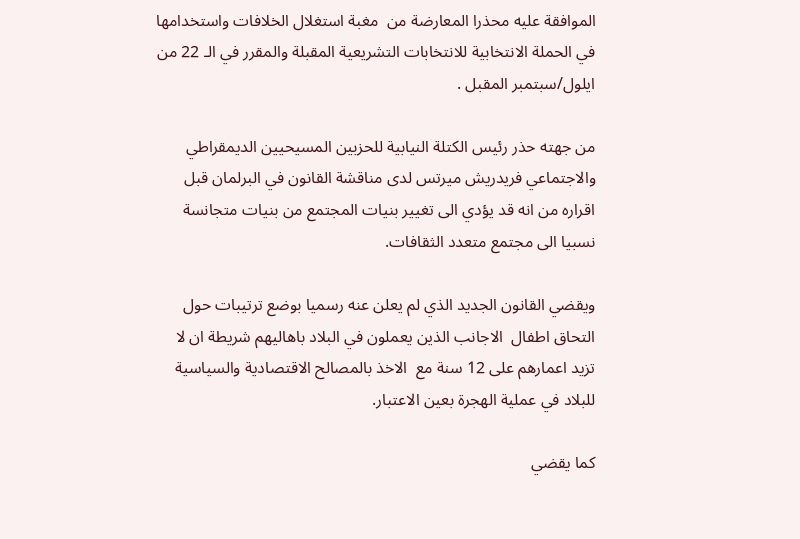الموافقة عليه محذرا المعارضة من  مغبة استغلال الخلافات واستخدامها في الحملة الانتخابية للانتخابات التشريعية المقبلة والمقرر في الـ 22 من ايلول/سبتمبر المقبل .

من جهته حذر رئيس الكتلة النيابية للحزبين المسيحيين الديمقراطي والاجتماعي فريدريش ميرتس لدى مناقشة القانون في البرلمان قبل اقراره من انه قد يؤدي الى تغيير بنيات المجتمع من بنيات متجانسة نسبيا الى مجتمع متعدد الثقافات.

ويقضي القانون الجديد الذي لم يعلن عنه رسميا بوضع ترتيبات حول التحاق اطفال  الاجانب الذين يعملون في البلاد باهاليهم شريطة ان لا تزيد اعمارهم على 12 سنة مع  الاخذ بالمصالح الاقتصادية والسياسية للبلاد في عملية الهجرة بعين الاعتبار.

كما يقضي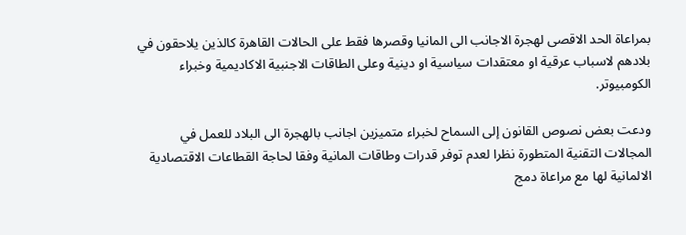بمراعاة الحد الاقصى لهجرة الاجانب الى المانيا وقصرها فقط على الحالات القاهرة كالذين يلاحقون في بلادهم لاسباب عرقية او معتقدات سياسية او دينية وعلى الطاقات الاجنبية الاكاديمية وخبراء الكومبيوتر.

ودعت بعض نصوص القانون إلى السماح لخبراء متميزين اجانب بالهجرة الى البلاد للعمل في المجالات التقنية المتطورة نظرا لعدم توفر قدرات وطاقات المانية وفقا لحاجة القطاعات الاقتصادية الالمانية لها مع مراعاة دمج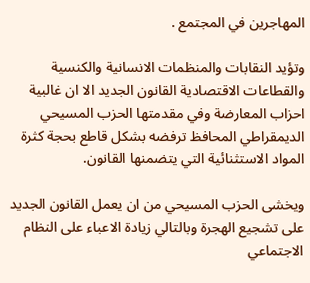المهاجرين في المجتمع .

وتؤيد النقابات والمنظمات الانسانية والكنسية والقطاعات الاقتصادية القانون الجديد الا ان غالبية احزاب المعارضة وفي مقدمتها الحزب المسيحي الديمقراطي المحافظ ترفضه بشكل قاطع بحجة كثرة المواد الاستثنائية التي يتضمنها القانون.

ويخشى الحزب المسيحي من ان يعمل القانون الجديد على تشجيع الهجرة وبالتالي زيادة الاعباء على النظام الاجتماعي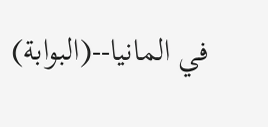في المانيا--(البوابة)